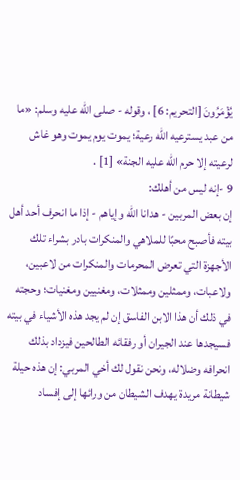يُؤْمَرُونَ [التحريم: 6] ، وقوله - صلى الله عليه وسلم: «ما من عبد يسترعيه الله رعية؛ يموت يوم يموت وهو غاش لرعيته إلا حرم الله عليه الجنة» [1] .
9 -إنه ليس من أهلك:
إن بعض المربين - هدانا الله وإياهم - إذا ما انحرف أحد أهل بيته فأصبح محبًا للملاهي والمنكرات بادر بشراء تلك الأجهزة التي تعرض المحرمات والمنكرات من لاعبين، ولاعبات، وممثلين وممثلات، ومغنيين ومغنيات؛ وحجته في ذلك أن هذا الابن الفاسق إن لم يجد هذه الأشياء في بيته فسيجدها عند الجيران أو رفقائه الطالحين فيزداد بذلك انحرافه وضلاله، ونحن نقول لك أخي المربي: إن هذه حيلة شيطانة مريدة يهدف الشيطان من ورائها إلى إفساد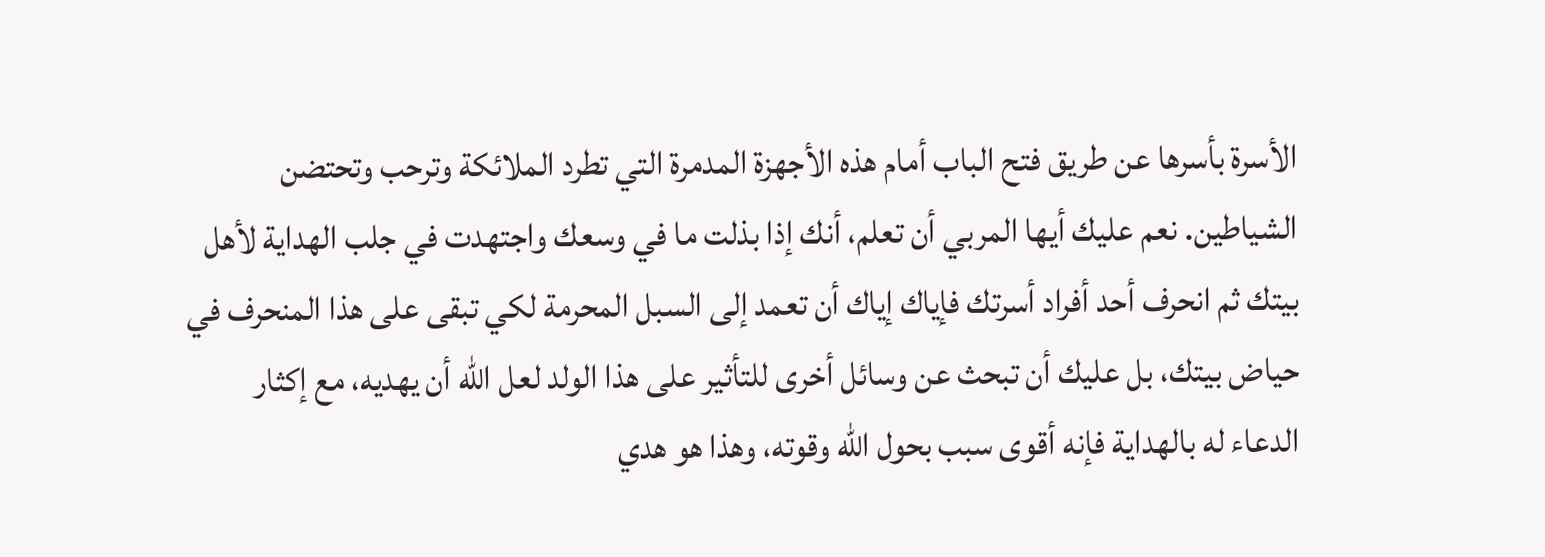الأسرة بأسرها عن طريق فتح الباب أمام هذه الأجهزة المدمرة التي تطرد الملائكة وترحب وتحتضن الشياطين. نعم عليك أيها المربي أن تعلم، أنك إذا بذلت ما في وسعك واجتهدت في جلب الهداية لأهل بيتك ثم انحرف أحد أفراد أسرتك فإياك إياك أن تعمد إلى السبل المحرمة لكي تبقى على هذا المنحرف في حياض بيتك، بل عليك أن تبحث عن وسائل أخرى للتأثير على هذا الولد لعل الله أن يهديه، مع إكثار الدعاء له بالهداية فإنه أقوى سبب بحول الله وقوته، وهذا هو هدي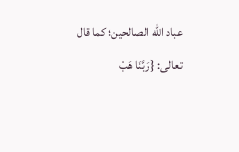عباد الله الصالحين؛ كما قال تعالى: {رَبَّنَا هَبْ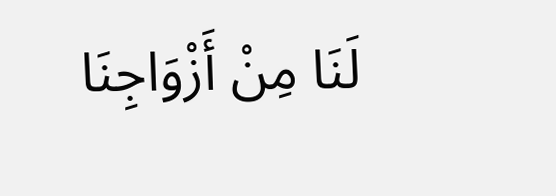لَنَا مِنْ أَزْوَاجِنَا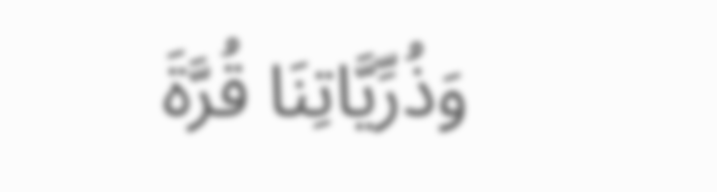وَذُرِّيَّاتِنَا قُرَّةَ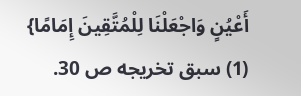أَعْيُنٍ وَاجْعَلْنَا لِلْمُتَّقِينَ إِمَامًا}
(1) سبق تخريجه ص 30.